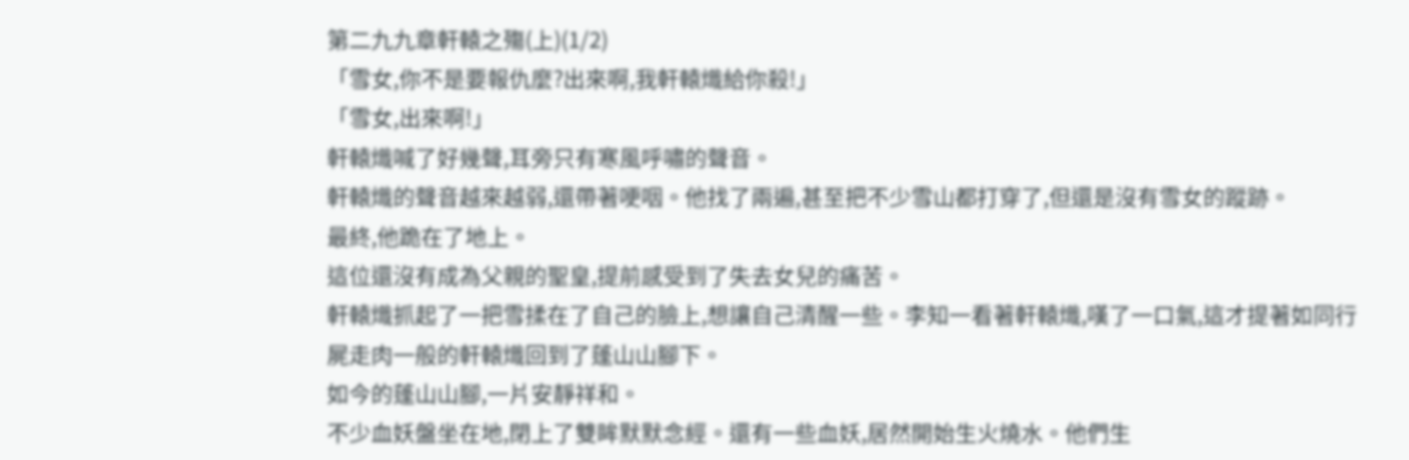第二九九章軒轅之殤(上)(1/2)
「雪女,你不是要報仇麼?出來啊,我軒轅熾給你殺!」
「雪女,出來啊!」
軒轅熾喊了好幾聲,耳旁只有寒風呼嘯的聲音。
軒轅熾的聲音越來越弱,還帶著哽咽。他找了兩遍,甚至把不少雪山都打穿了,但還是沒有雪女的蹤跡。
最終,他跪在了地上。
這位還沒有成為父親的聖皇,提前感受到了失去女兒的痛苦。
軒轅熾抓起了一把雪揉在了自己的臉上,想讓自己清醒一些。李知一看著軒轅熾,嘆了一口氣,這才提著如同行屍走肉一般的軒轅熾回到了蓬山山腳下。
如今的蓬山山腳,一片安靜祥和。
不少血妖盤坐在地,閉上了雙眸默默念經。還有一些血妖,居然開始生火燒水。他們生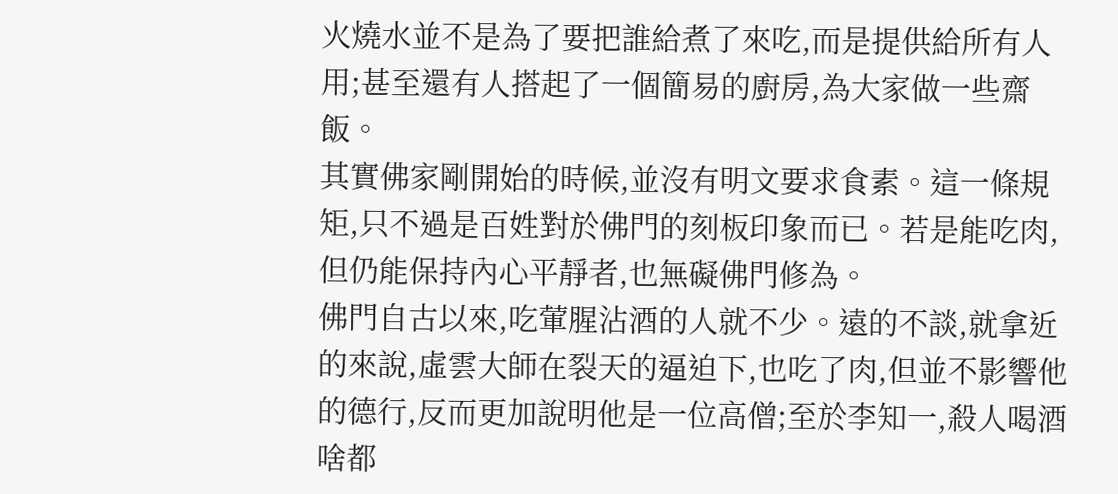火燒水並不是為了要把誰給煮了來吃,而是提供給所有人用;甚至還有人搭起了一個簡易的廚房,為大家做一些齋飯。
其實佛家剛開始的時候,並沒有明文要求食素。這一條規矩,只不過是百姓對於佛門的刻板印象而已。若是能吃肉,但仍能保持內心平靜者,也無礙佛門修為。
佛門自古以來,吃葷腥沾酒的人就不少。遠的不談,就拿近的來說,虛雲大師在裂天的逼迫下,也吃了肉,但並不影響他的德行,反而更加說明他是一位高僧;至於李知一,殺人喝酒啥都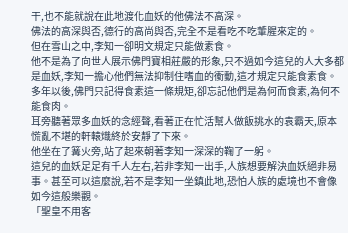干,也不能就說在此地渡化血妖的他佛法不高深。
佛法的高深與否,德行的高尚與否,完全不是看吃不吃葷腥來定的。
但在雪山之中,李知一卻明文規定只能做素食。
他不是為了向世人展示佛門寶相莊嚴的形象,只不過如今這兒的人大多都是血妖,李知一擔心他們無法抑制住嗜血的衝動,這才規定只能食素食。
多年以後,佛門只記得食素這一條規矩,卻忘記他們是為何而食素,為何不能食肉。
耳旁聽著眾多血妖的念經聲,看著正在忙活幫人做飯挑水的袁霸天,原本慌亂不堪的軒轅熾終於安靜了下來。
他坐在了篝火旁,站了起來朝著李知一深深的鞠了一躬。
這兒的血妖足足有千人左右,若非李知一出手,人族想要解決血妖絕非易事。甚至可以這麼說,若不是李知一坐鎮此地,恐怕人族的處境也不會像如今這般樂觀。
「聖皇不用客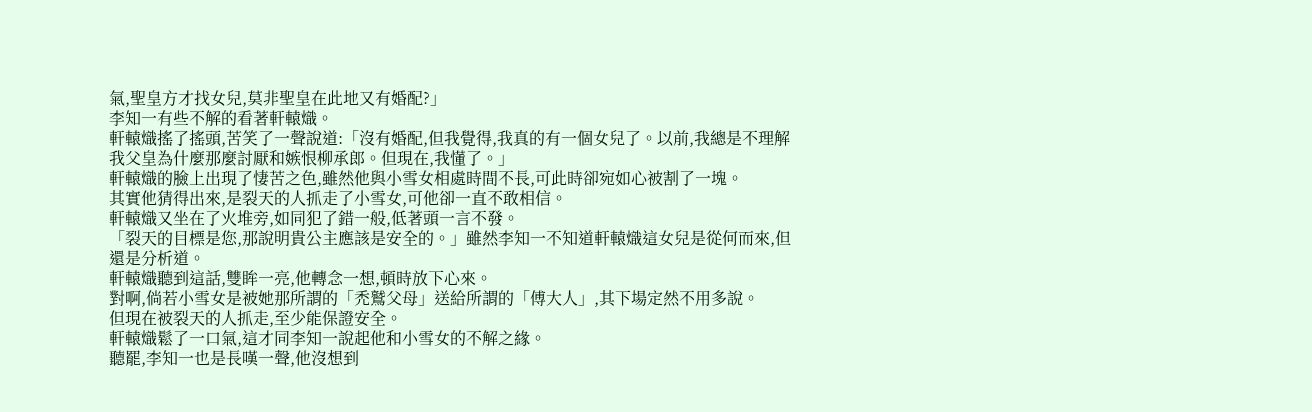氣,聖皇方才找女兒,莫非聖皇在此地又有婚配?」
李知一有些不解的看著軒轅熾。
軒轅熾搖了搖頭,苦笑了一聲說道:「沒有婚配,但我覺得,我真的有一個女兒了。以前,我總是不理解我父皇為什麼那麼討厭和嫉恨柳承郎。但現在,我懂了。」
軒轅熾的臉上出現了悽苦之色,雖然他與小雪女相處時間不長,可此時卻宛如心被割了一塊。
其實他猜得出來,是裂天的人抓走了小雪女,可他卻一直不敢相信。
軒轅熾又坐在了火堆旁,如同犯了錯一般,低著頭一言不發。
「裂天的目標是您,那說明貴公主應該是安全的。」雖然李知一不知道軒轅熾這女兒是從何而來,但還是分析道。
軒轅熾聽到這話,雙眸一亮,他轉念一想,頓時放下心來。
對啊,倘若小雪女是被她那所謂的「禿鷲父母」送給所謂的「傅大人」,其下場定然不用多說。
但現在被裂天的人抓走,至少能保證安全。
軒轅熾鬆了一口氣,這才同李知一說起他和小雪女的不解之緣。
聽罷,李知一也是長嘆一聲,他沒想到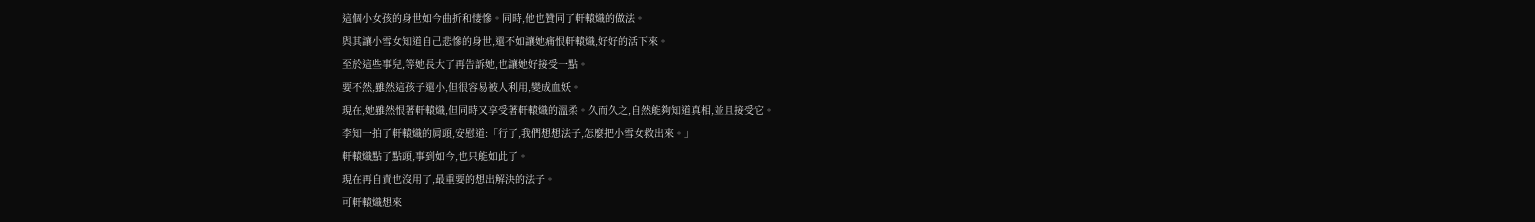這個小女孩的身世如今曲折和悽慘。同時,他也贊同了軒轅熾的做法。
與其讓小雪女知道自己悲慘的身世,還不如讓她痛恨軒轅熾,好好的活下來。
至於這些事兒,等她長大了再告訴她,也讓她好接受一點。
要不然,雖然這孩子還小,但很容易被人利用,變成血妖。
現在,她雖然恨著軒轅熾,但同時又享受著軒轅熾的溫柔。久而久之,自然能夠知道真相,並且接受它。
李知一拍了軒轅熾的肩頭,安慰道:「行了,我們想想法子,怎麼把小雪女救出來。」
軒轅熾點了點頭,事到如今,也只能如此了。
現在再自責也沒用了,最重要的想出解決的法子。
可軒轅熾想來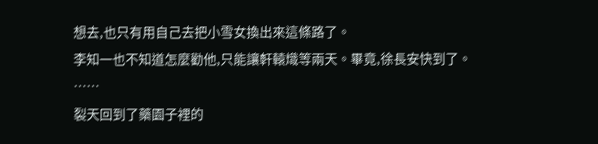想去,也只有用自己去把小雪女換出來這條路了。
李知一也不知道怎麼勸他,只能讓軒轅熾等兩天。畢竟,徐長安快到了。
……
裂天回到了藥園子裡的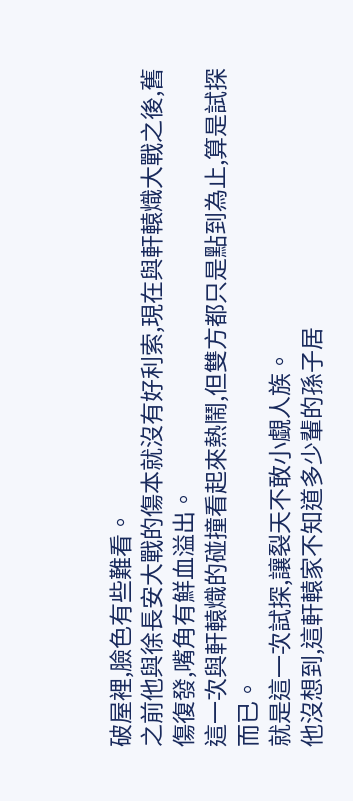破屋裡,臉色有些難看。
之前他與徐長安大戰的傷本就沒有好利索,現在與軒轅熾大戰之後,舊傷復發,嘴角有鮮血溢出。
這一次與軒轅熾的碰撞看起來熱鬧,但雙方都只是點到為止,算是試探而已。
就是這一次試探,讓裂天不敢小覷人族。
他沒想到,這軒轅家不知道多少輩的孫子居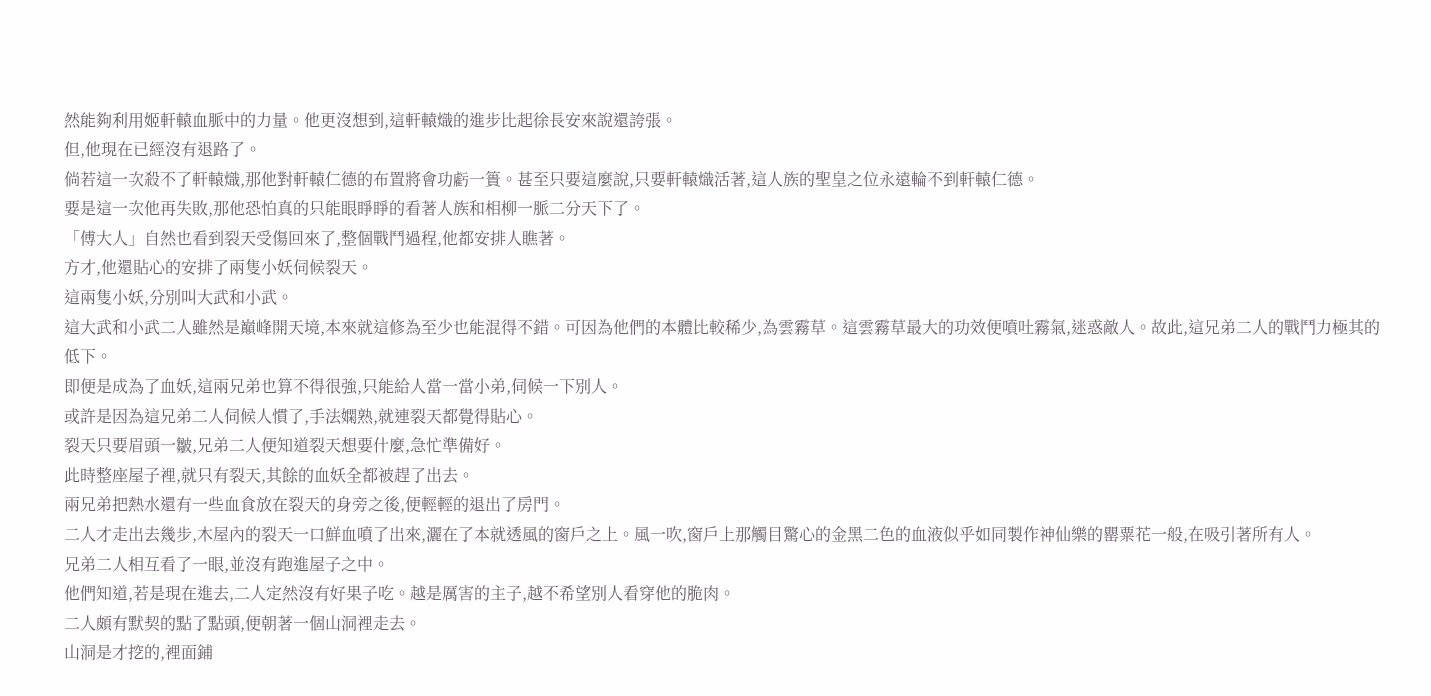然能夠利用姬軒轅血脈中的力量。他更沒想到,這軒轅熾的進步比起徐長安來說還誇張。
但,他現在已經沒有退路了。
倘若這一次殺不了軒轅熾,那他對軒轅仁德的布置將會功虧一簣。甚至只要這麼說,只要軒轅熾活著,這人族的聖皇之位永遠輪不到軒轅仁德。
要是這一次他再失敗,那他恐怕真的只能眼睜睜的看著人族和相柳一脈二分天下了。
「傅大人」自然也看到裂天受傷回來了,整個戰鬥過程,他都安排人瞧著。
方才,他還貼心的安排了兩隻小妖伺候裂天。
這兩隻小妖,分別叫大武和小武。
這大武和小武二人雖然是巔峰開天境,本來就這修為至少也能混得不錯。可因為他們的本體比較稀少,為雲霧草。這雲霧草最大的功效便噴吐霧氣,迷惑敵人。故此,這兄弟二人的戰鬥力極其的低下。
即便是成為了血妖,這兩兄弟也算不得很強,只能給人當一當小弟,伺候一下別人。
或許是因為這兄弟二人伺候人慣了,手法嫻熟,就連裂天都覺得貼心。
裂天只要眉頭一皺,兄弟二人便知道裂天想要什麼,急忙準備好。
此時整座屋子裡,就只有裂天,其餘的血妖全都被趕了出去。
兩兄弟把熱水還有一些血食放在裂天的身旁之後,便輕輕的退出了房門。
二人才走出去幾步,木屋內的裂天一口鮮血噴了出來,灑在了本就透風的窗戶之上。風一吹,窗戶上那觸目驚心的金黑二色的血液似乎如同製作神仙樂的罌粟花一般,在吸引著所有人。
兄弟二人相互看了一眼,並沒有跑進屋子之中。
他們知道,若是現在進去,二人定然沒有好果子吃。越是厲害的主子,越不希望別人看穿他的脆肉。
二人頗有默契的點了點頭,便朝著一個山洞裡走去。
山洞是才挖的,裡面鋪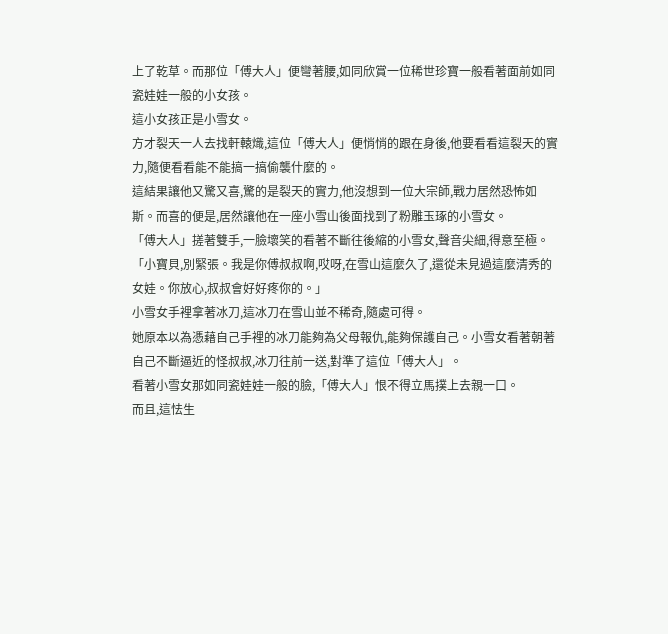上了乾草。而那位「傅大人」便彎著腰,如同欣賞一位稀世珍寶一般看著面前如同瓷娃娃一般的小女孩。
這小女孩正是小雪女。
方才裂天一人去找軒轅熾,這位「傅大人」便悄悄的跟在身後,他要看看這裂天的實力,隨便看看能不能搞一搞偷襲什麼的。
這結果讓他又驚又喜,驚的是裂天的實力,他沒想到一位大宗師,戰力居然恐怖如斯。而喜的便是,居然讓他在一座小雪山後面找到了粉雕玉琢的小雪女。
「傅大人」搓著雙手,一臉壞笑的看著不斷往後縮的小雪女,聲音尖細,得意至極。
「小寶貝,別緊張。我是你傅叔叔啊,哎呀,在雪山這麼久了,還從未見過這麼清秀的女娃。你放心,叔叔會好好疼你的。」
小雪女手裡拿著冰刀,這冰刀在雪山並不稀奇,隨處可得。
她原本以為憑藉自己手裡的冰刀能夠為父母報仇,能夠保護自己。小雪女看著朝著自己不斷逼近的怪叔叔,冰刀往前一送,對準了這位「傅大人」。
看著小雪女那如同瓷娃娃一般的臉,「傅大人」恨不得立馬撲上去親一口。
而且,這怯生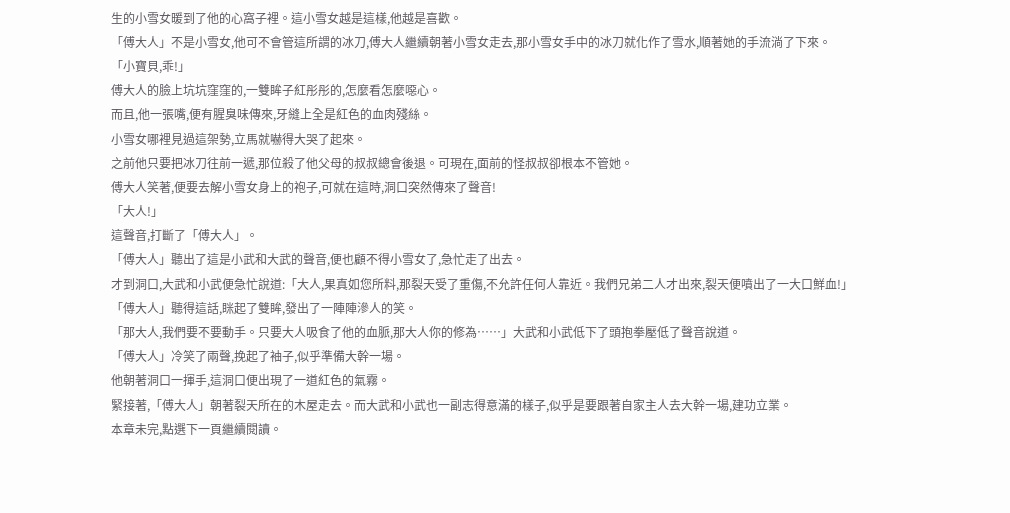生的小雪女暖到了他的心窩子裡。這小雪女越是這樣,他越是喜歡。
「傅大人」不是小雪女,他可不會管這所謂的冰刀,傅大人繼續朝著小雪女走去,那小雪女手中的冰刀就化作了雪水,順著她的手流淌了下來。
「小寶貝,乖!」
傅大人的臉上坑坑窪窪的,一雙眸子紅彤彤的,怎麼看怎麼噁心。
而且,他一張嘴,便有腥臭味傳來,牙縫上全是紅色的血肉殘絲。
小雪女哪裡見過這架勢,立馬就嚇得大哭了起來。
之前他只要把冰刀往前一遞,那位殺了他父母的叔叔總會後退。可現在,面前的怪叔叔卻根本不管她。
傅大人笑著,便要去解小雪女身上的袍子,可就在這時,洞口突然傳來了聲音!
「大人!」
這聲音,打斷了「傅大人」。
「傅大人」聽出了這是小武和大武的聲音,便也顧不得小雪女了,急忙走了出去。
才到洞口,大武和小武便急忙說道:「大人,果真如您所料,那裂天受了重傷,不允許任何人靠近。我們兄弟二人才出來,裂天便噴出了一大口鮮血!」
「傅大人」聽得這話,眯起了雙眸,發出了一陣陣滲人的笑。
「那大人,我們要不要動手。只要大人吸食了他的血脈,那大人你的修為……」大武和小武低下了頭抱拳壓低了聲音說道。
「傅大人」冷笑了兩聲,挽起了袖子,似乎準備大幹一場。
他朝著洞口一揮手,這洞口便出現了一道紅色的氣霧。
緊接著,「傅大人」朝著裂天所在的木屋走去。而大武和小武也一副志得意滿的樣子,似乎是要跟著自家主人去大幹一場,建功立業。
本章未完,點選下一頁繼續閱讀。